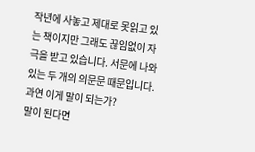작년에 사놓고 제대로 못읽고 있는 책이지만 그래도 끊임없이 자극을 받고 있습니다. 서문에 나와있는 두 개의 의문문 때문입니다.
과연 이게 말이 되는가?
말이 된다면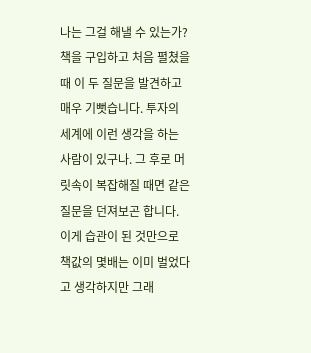나는 그걸 해낼 수 있는가?
책을 구입하고 처음 펼쳤을 때 이 두 질문을 발견하고 매우 기뻣습니다. 투자의 세계에 이런 생각을 하는 사람이 있구나. 그 후로 머릿속이 복잡해질 때면 같은 질문을 던져보곤 합니다. 이게 습관이 된 것만으로 책값의 몇배는 이미 벌었다고 생각하지만 그래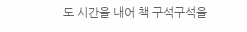도 시간을 내어 책 구석구석을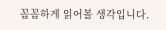꼼꼼하게 읽어볼 생각입니다.